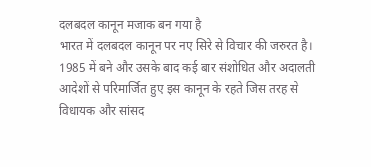दलबदल कानून मजाक बन गया है
भारत में दलबदल कानून पर नए सिरे से विचार की जरुरत है। 1985 में बने और उसके बाद कई बार संशोधित और अदालती आदेशों से परिमार्जित हुए इस कानून के रहते जिस तरह से विधायक और सांसद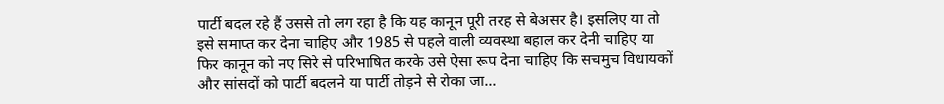पार्टी बदल रहे हैं उससे तो लग रहा है कि यह कानून पूरी तरह से बेअसर है। इसलिए या तो इसे समाप्त कर देना चाहिए और 1985 से पहले वाली व्यवस्था बहाल कर देनी चाहिए या फिर कानून को नए सिरे से परिभाषित करके उसे ऐसा रूप देना चाहिए कि सचमुच विधायकों और सांसदों को पार्टी बदलने या पार्टी तोड़ने से रोका जा...